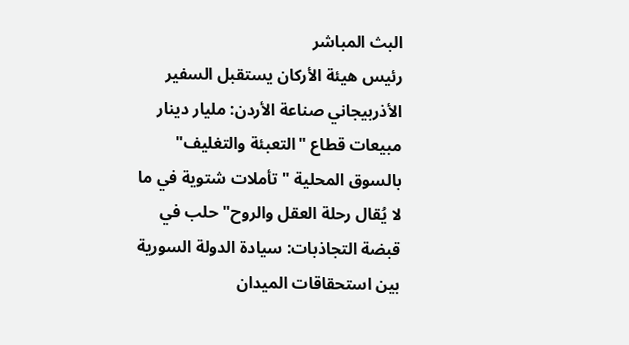البث المباشر
رئيس هيئة الأركان يستقبل السفير الأذربيجاني صناعة الأردن: مليار دينار مبيعات قطاع "التعبئة والتغليف" بالسوق المحلية "تأملات شتوية في ما لا يُقال رحلة العقل والروح" حلب في قبضة التجاذبات: سيادة الدولة السورية بين استحقاقات الميدان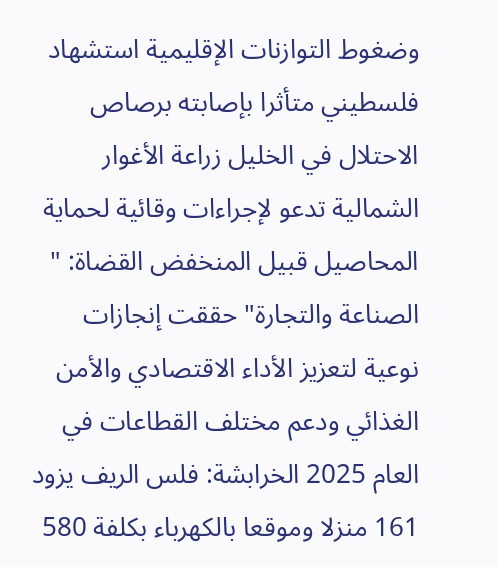وضغوط التوازنات الإقليمية استشهاد فلسطيني متأثرا بإصابته برصاص الاحتلال في الخليل زراعة الأغوار الشمالية تدعو لإجراءات وقائية لحماية المحاصيل قبيل المنخفض القضاة: " الصناعة والتجارة" حققت إنجازات نوعية لتعزيز الأداء الاقتصادي والأمن الغذائي ودعم مختلف القطاعات في العام 2025 الخرابشة: فلس الريف يزود 161 منزلا وموقعا بالكهرباء بكلفة 580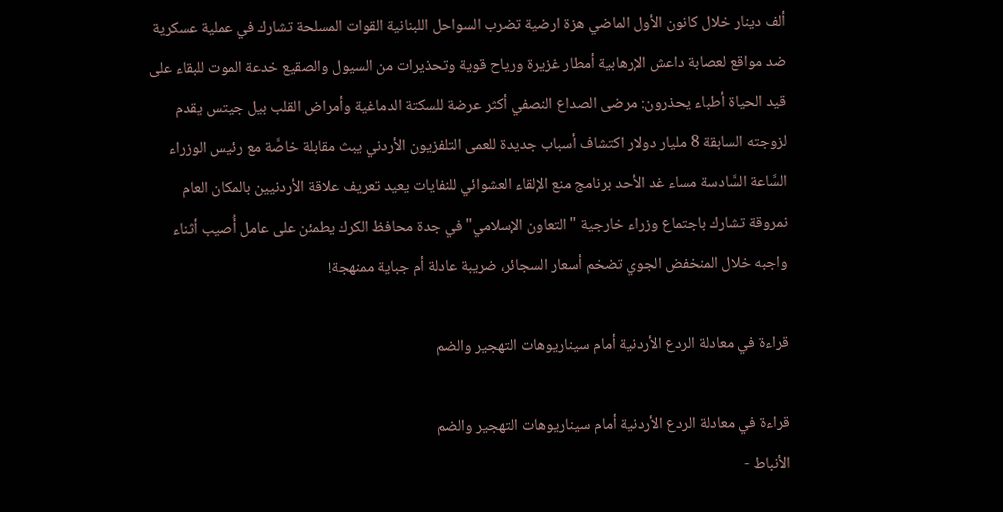ألف دينار خلال كانون الأول الماضي هزة ارضية تضرب السواحل اللبنانية القوات المسلحة تشارك في عملية عسكرية ضد مواقع لعصابة داعش الإرهابية أمطار غزيرة ورياح قوية وتحذيرات من السيول والصقيع خدعة الموت للبقاء على قيد الحياة أطباء يحذرون: مرضى الصداع النصفي أكثر عرضة للسكتة الدماغية وأمراض القلب بيل جيتس يقدم لزوجته السابقة 8 مليار دولار اكتشاف أسباب جديدة للعمى التلفزيون الأردني يبث مقابلة خاصَّة مع رئيس الوزراء السَّاعة السَّادسة مساء غد الأحد برنامج منع الإلقاء العشوائي للنفايات يعيد تعريف علاقة الأردنيين بالمكان العام نمروقة تشارك باجتماع وزراء خارجية "التعاون الإسلامي"في جدة محافظ الكرك يطمئن على عامل أُصيب أثناء واجبه خلال المنخفض الجوي تضخم أسعار السجائر، ضريبة عادلة أم جباية ممنهجة!

قراءة في معادلة الردع الأردنية أمام سيناريوهات التهجير والضم

قراءة في معادلة الردع الأردنية أمام سيناريوهات التهجير والضم
الأنباط -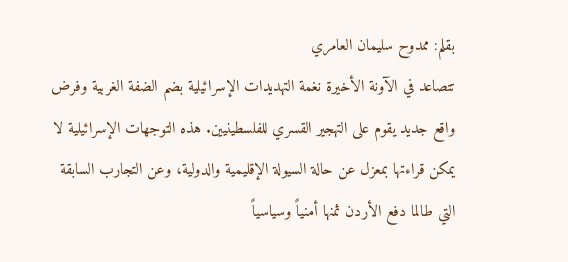بقلم: ممدوح سليمان العامري
تتصاعد في الآونة الأخيرة نغمة التهديدات الإسرائيلية بضم الضفة الغربية وفرض واقع جديد يقوم على التهجير القسري للفلسطينيين. هذه التوجهات الإسرائيلية لا يمكن قراءتها بمعزل عن حالة السيولة الإقليمية والدولية، وعن التجارب السابقة التي طالما دفع الأردن ثمنها أمنياً وسياسياً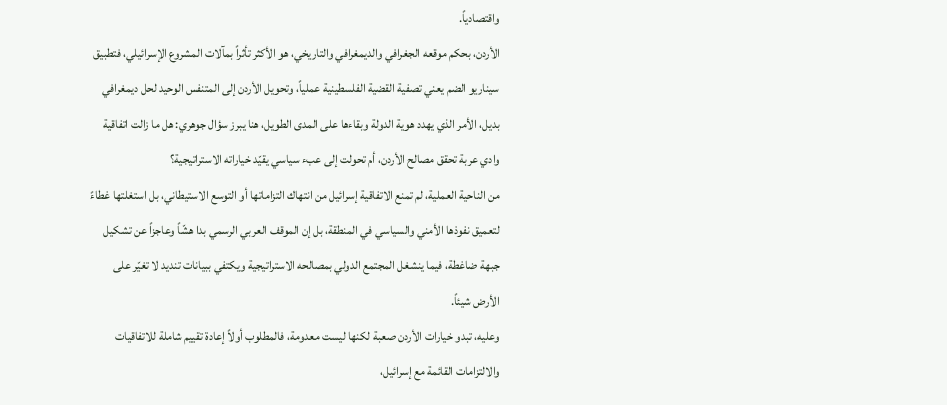واقتصادياً.
الأردن، بحكم موقعه الجغرافي والديمغرافي والتاريخي، هو الأكثر تأثراً بمآلات المشروع الإسرائيلي، فتطبيق سيناريو الضم يعني تصفية القضية الفلسطينية عملياً، وتحويل الأردن إلى المتنفس الوحيد لحل ديمغرافي بديل، الأمر الذي يهدد هوية الدولة وبقاءها على المدى الطويل، هنا يبرز سؤال جوهري: هل ما زالت اتفاقية وادي عربة تحقق مصالح الأردن، أم تحولت إلى عبء سياسي يقيّد خياراته الاستراتيجية؟
من الناحية العملية، لم تمنع الاتفاقية إسرائيل من انتهاك التزاماتها أو التوسع الاستيطاني، بل استغلتها غطاءً لتعميق نفوذها الأمني والسياسي في المنطقة، بل إن الموقف العربي الرسمي بدا هشّاً وعاجزاً عن تشكيل جبهة ضاغطة، فيما ينشغل المجتمع الدولي بمصالحه الاستراتيجية ويكتفي ببيانات تنديد لا تغيّر على الأرض شيئاً.
وعليه، تبدو خيارات الأردن صعبة لكنها ليست معدومة، فالمطلوب أولاً إعادة تقييم شاملة للاتفاقيات والالتزامات القائمة مع إسرائيل،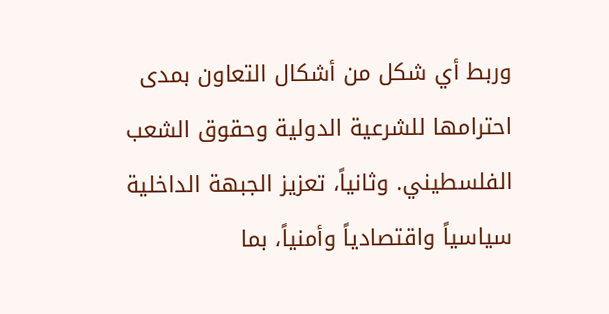وربط أي شكل من أشكال التعاون بمدى احترامها للشرعية الدولية وحقوق الشعب الفلسطيني. وثانياً، تعزيز الجبهة الداخلية سياسياً واقتصادياً وأمنياً، بما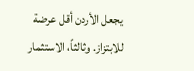يجعل الأردن أقل عرضة للابتزاز. وثالثاً، الاستثمار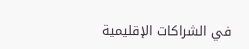في الشراكات الإقليمية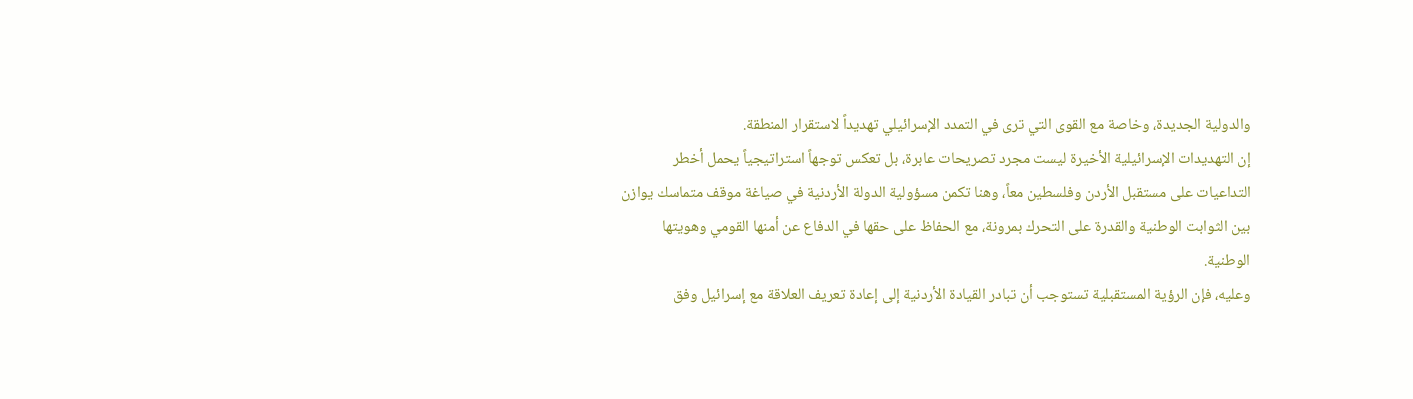والدولية الجديدة، وخاصة مع القوى التي ترى في التمدد الإسرائيلي تهديداً لاستقرار المنطقة.
إن التهديدات الإسرائيلية الأخيرة ليست مجرد تصريحات عابرة، بل تعكس توجهاً استراتيجياً يحمل أخطر التداعيات على مستقبل الأردن وفلسطين معاً، وهنا تكمن مسؤولية الدولة الأردنية في صياغة موقف متماسك يوازن بين الثوابت الوطنية والقدرة على التحرك بمرونة، مع الحفاظ على حقها في الدفاع عن أمنها القومي وهويتها الوطنية.
وعليه، فإن الرؤية المستقبلية تستوجب أن تبادر القيادة الأردنية إلى إعادة تعريف العلاقة مع إسرائيل وفق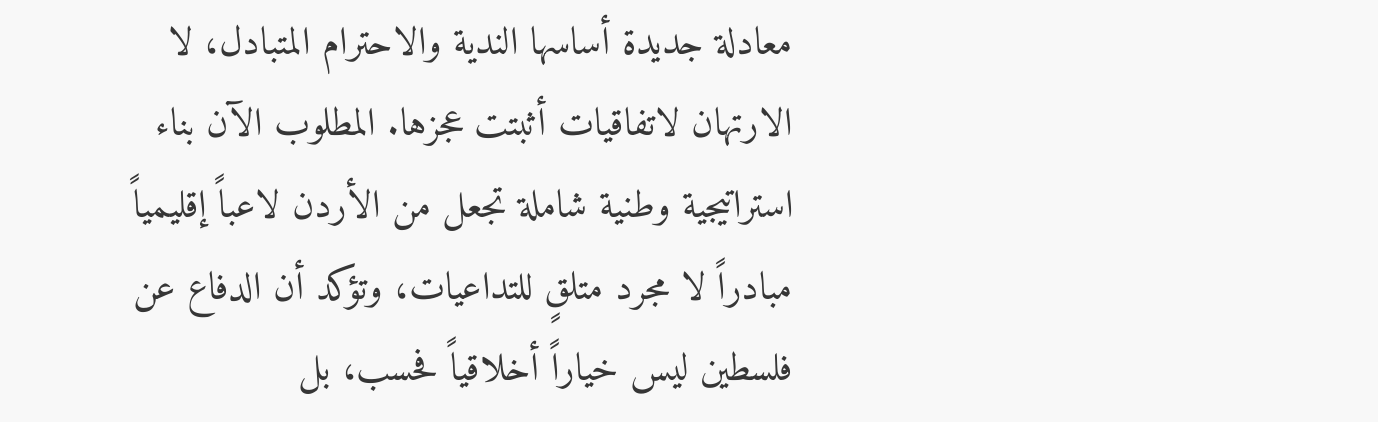معادلة جديدة أساسها الندية والاحترام المتبادل، لا الارتهان لاتفاقيات أثبتت عجزها. المطلوب الآن بناء استراتيجية وطنية شاملة تجعل من الأردن لاعباً إقليمياً مبادراً لا مجرد متلقٍ للتداعيات، وتؤكد أن الدفاع عن فلسطين ليس خياراً أخلاقياً فحسب، بل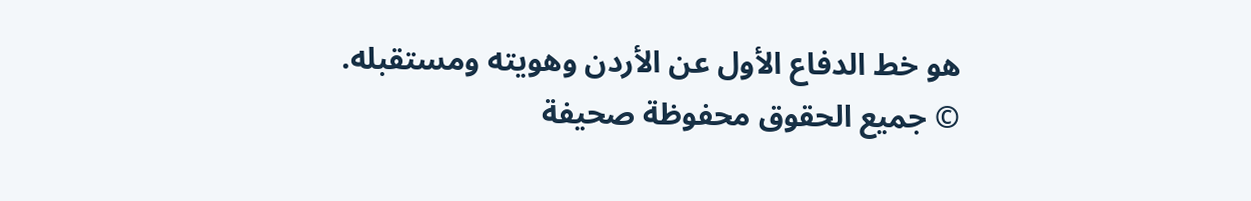هو خط الدفاع الأول عن الأردن وهويته ومستقبله.
© جميع الحقوق محفوظة صحيفة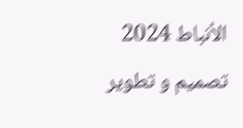الأنباط 2024
تصميم و تطوير